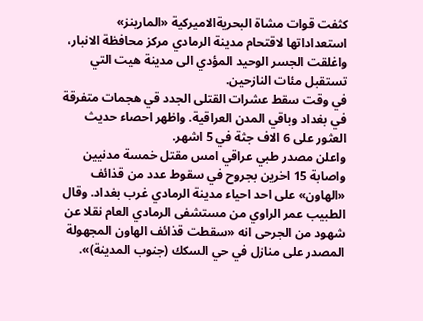كثفت قوات مشاة البحريةالاميركية «المارينز» استعداداتها لاقتحام مدينة الرمادي مركز محافظة الانبار، واغلقت الجسر الوحيد المؤدي الى مدينة هيت التي تستقبل مئات النازحين.
في وقت سقط عشرات القتلى الجدد قي هجمات متفرقة في بغداد وباقي المدن العراقية. واظهر احصاء حديث العثور على 6 الاف جثة في 5 اشهر.
واعلن مصدر طبي عراقي امس مقتل خمسة مدنيين واصابة 15 اخرين بجروح في سقوط عدد من قذائف «الهاون» على احد احياء مدينة الرمادي غرب بغداد. وقال الطبيب عمر الراوي من مستشفى الرمادي العام نقلا عن شهود من الجرحى انه «سقطت قذائف الهاون المجهولة المصدر على منازل في حي السكك (جنوب المدينة)».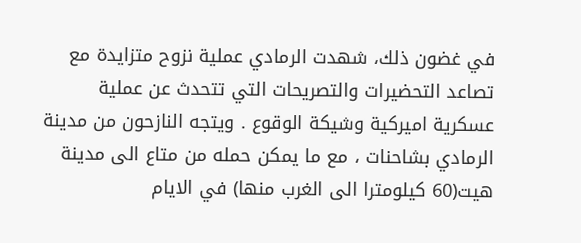في غضون ذلك، شهدت الرمادي عملية نزوح متزايدة مع تصاعد التحضيرات والتصريحات التي تتحدث عن عملية عسكرية اميركية وشيكة الوقوع . ويتجه النازحون من مدينة الرمادي بشاحنات ، مع ما يمكن حمله من متاع الى مدينة هيت(60 كيلومترا الى الغرب منها) في الايام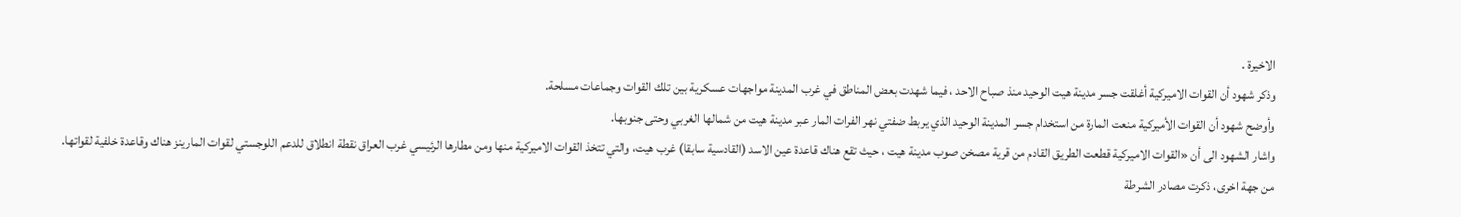الاخيرة .
وذكر شهود أن القوات الاميركية أغلقت جسر مدينة هيت الوحيد منذ صباح الاحد ، فيما شهدت بعض المناطق في غرب المدينة مواجهات عسكرية بين تلك القوات وجماعات مسلحة.
وأوضح شهود أن القوات الأميركية منعت المارة من استخدام جسر المدينة الوحيد الذي يربط ضفتي نهر الفرات المار عبر مدينة هيت من شمالها الغربي وحتى جنوبها.
واشار الشهود الى أن «القوات الاميركية قطعت الطريق القادم من قرية مصخن صوب مدينة هيت ، حيث تقع هناك قاعدة عين الاسد (القادسية سابقا) غرب هيت، والتي تتخذ القوات الاميركية منها ومن مطارها الرئيسي غرب العراق نقطة انطلاق للدعم اللوجستي لقوات المارينز هناك وقاعدة خلفية لقواتها.
من جهة اخرى، ذكرت مصادر الشرطة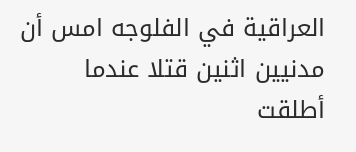العراقية في الفلوجه امس أن مدنيين اثنين قتلا عندما أطلقت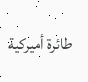طائرة أميركية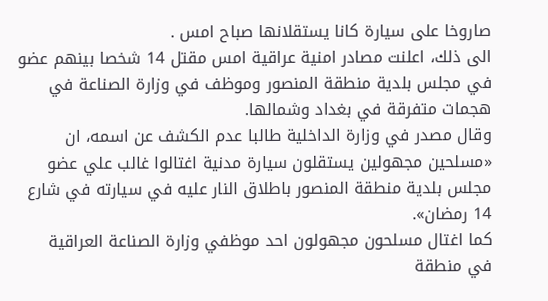صاروخا على سيارة كانا يستقلانها صباح امس .
الى ذلك، اعلنت مصادر امنية عراقية امس مقتل 14 شخصا بينهم عضو في مجلس بلدية منطقة المنصور وموظف في وزارة الصناعة في هجمات متفرقة في بغداد وشمالها.
وقال مصدر في وزارة الداخلية طالبا عدم الكشف عن اسمه، ان «مسلحين مجهولين يستقلون سيارة مدنية اغتالوا غالب علي عضو مجلس بلدية منطقة المنصور باطلاق النار عليه في سيارته في شارع 14 رمضان».
كما اغتال مسلحون مجهولون احد موظفي وزارة الصناعة العراقية في منطقة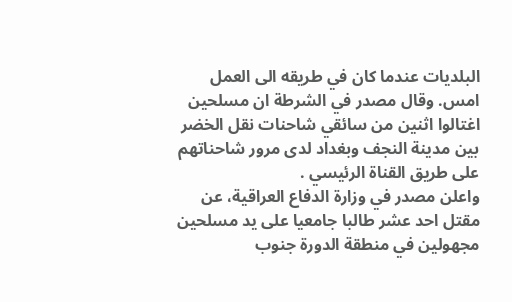البلديات عندما كان في طريقه الى العمل امس. وقال مصدر في الشرطة ان مسلحين اغتالوا اثنين من سائقي شاحنات نقل الخضر بين مدينة النجف وبغداد لدى مرور شاحناتهم على طريق القناة الرئيسي .
واعلن مصدر في وزارة الدفاع العراقية، عن مقتل احد عشر طالبا جامعيا على يد مسلحين مجهولين في منطقة الدورة جنوب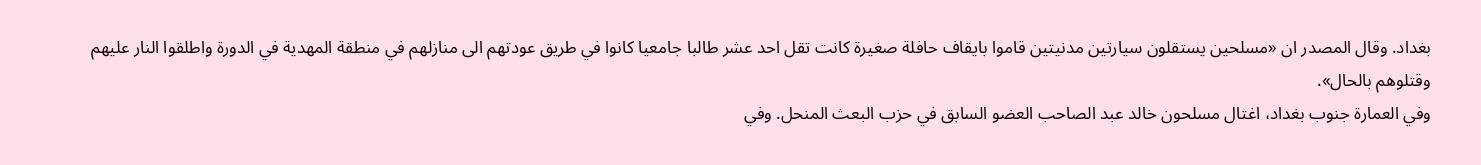بغداد. وقال المصدر ان «مسلحين يستقلون سيارتين مدنيتين قاموا بايقاف حافلة صغيرة كانت تقل احد عشر طالبا جامعيا كانوا في طريق عودتهم الى منازلهم في منطقة المهدية في الدورة واطلقوا النار عليهم وقتلوهم بالحال».
وفي العمارة جنوب بغداد، اغتال مسلحون خالد عبد الصاحب العضو السابق في حزب البعث المنحل. وفي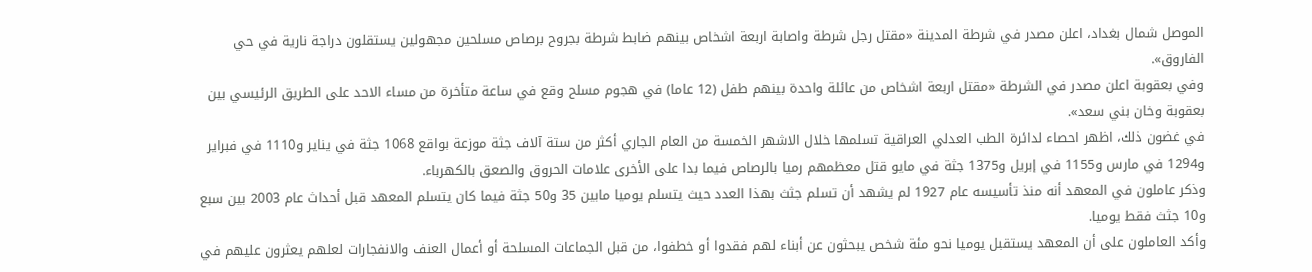الموصل شمال بغداد، اعلن مصدر في شرطة المدينة «مقتل رجل شرطة واصابة اربعة اشخاص بينهم ضابط شرطة بجروح برصاص مسلحين مجهولين يستقلون دراجة نارية في حي الفاروق».
وفي بعقوبة اعلن مصدر في الشرطة «مقتل اربعة اشخاص من عائلة واحدة بينهم طفل (12 عاما) في هجوم مسلح وقع في ساعة متأخرة من مساء الاحد على الطريق الرئيسي بين بعقوبة وخان بني سعد».
في غضون ذلك، اظهر احصاء لدائرة الطب العدلي العراقية تسلمها خلال الاشهر الخمسة من العام الجاري أكثر من ستة آلاف جثة موزعة بواقع 1068 جثة في يناير و1110 في فبراير و1294 في مارس و1155 في إبريل و1375 جثة في مايو قتل معظمهم رميا بالرصاص فيما بدا على الأخرى علامات الحروق والصعق بالكهرباء.
وذكر عاملون في المعهد أنه منذ تأسيسه عام 1927 لم يشهد أن تسلم جثث بهذا العدد حيث يتسلم يوميا مابين 35 و50 جثة فيما كان يتسلم المعهد قبل أحداث عام 2003 بين سبع و10 جثث فقط يوميا.
وأكد العاملون على أن المعهد يستقبل يوميا نحو مئة شخص يبحثون عن أبناء لهم فقدوا أو خطفوا، من قبل الجماعات المسلحة أو أعمال العنف والانفجارات لعلهم يعثرون عليهم في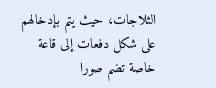الثلاجات، حيث يتم بإدخالهم على شكل دفعات إلى قاعة خاصة تضم صورا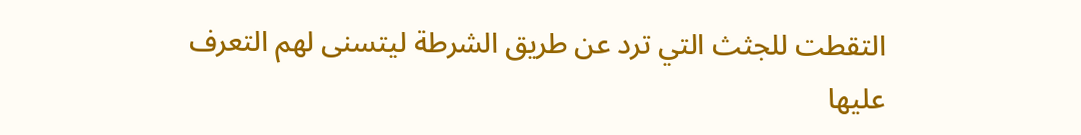التقطت للجثث التي ترد عن طريق الشرطة ليتسنى لهم التعرف عليها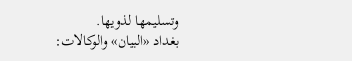وتسليمها لذويها.
بغداد «البيان» والوكالات: